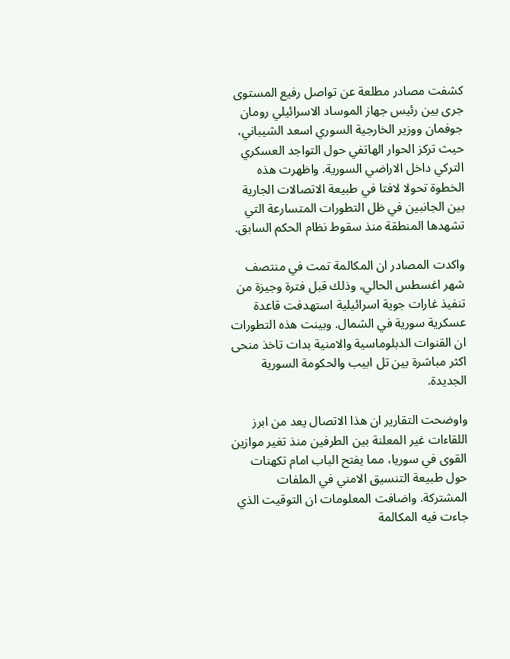كشفت مصادر مطلعة عن تواصل رفيع المستوى جرى بين رئيس جهاز الموساد الاسرائيلي رومان جوفمان ووزير الخارجية السوري اسعد الشيباني، حيث تركز الحوار الهاتفي حول التواجد العسكري التركي داخل الاراضي السورية. واظهرت هذه الخطوة تحولا لافتا في طبيعة الاتصالات الجارية بين الجانبين في ظل التطورات المتسارعة التي تشهدها المنطقة منذ سقوط نظام الحكم السابق.

واكدت المصادر ان المكالمة تمت في منتصف شهر اغسطس الحالي، وذلك قبل فترة وجيزة من تنفيذ غارات جوية اسرائيلية استهدفت قاعدة عسكرية سورية في الشمال. وبينت هذه التطورات ان القنوات الدبلوماسية والامنية بدات تاخذ منحى اكثر مباشرة بين تل ابيب والحكومة السورية الجديدة.

واوضحت التقارير ان هذا الاتصال يعد من ابرز اللقاءات غير المعلنة بين الطرفين منذ تغير موازين القوى في سوريا، مما يفتح الباب امام تكهنات حول طبيعة التنسيق الامني في الملفات المشتركة. واضافت المعلومات ان التوقيت الذي جاءت فيه المكالمة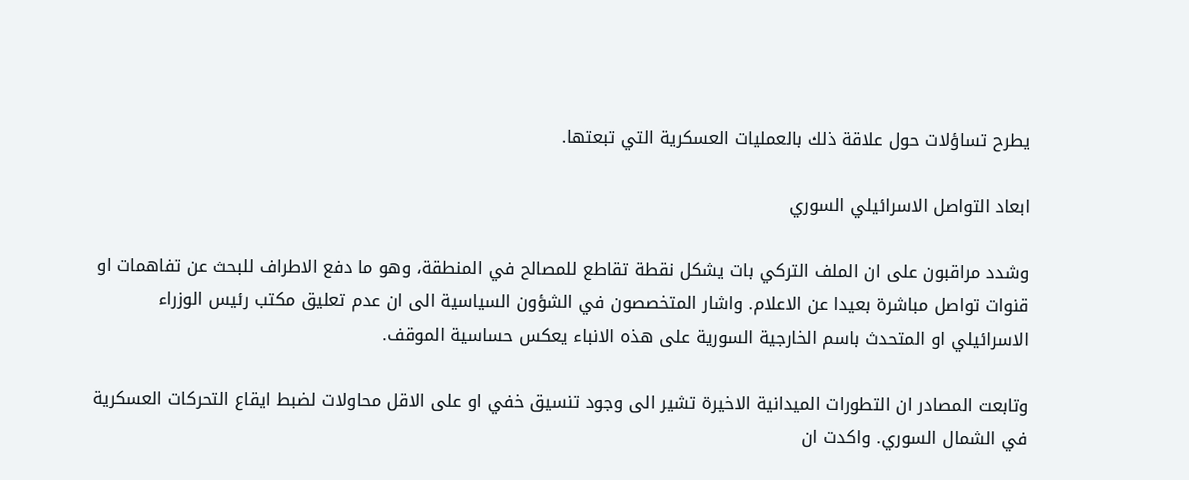يطرح تساؤلات حول علاقة ذلك بالعمليات العسكرية التي تبعتها.

ابعاد التواصل الاسرائيلي السوري

وشدد مراقبون على ان الملف التركي بات يشكل نقطة تقاطع للمصالح في المنطقة، وهو ما دفع الاطراف للبحث عن تفاهمات او قنوات تواصل مباشرة بعيدا عن الاعلام. واشار المتخصصون في الشؤون السياسية الى ان عدم تعليق مكتب رئيس الوزراء الاسرائيلي او المتحدث باسم الخارجية السورية على هذه الانباء يعكس حساسية الموقف.

وتابعت المصادر ان التطورات الميدانية الاخيرة تشير الى وجود تنسيق خفي او على الاقل محاولات لضبط ايقاع التحركات العسكرية في الشمال السوري. واكدت ان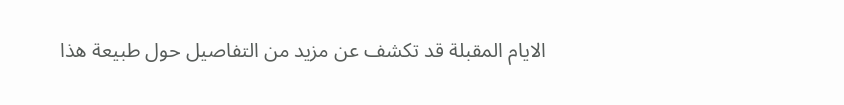الايام المقبلة قد تكشف عن مزيد من التفاصيل حول طبيعة هذا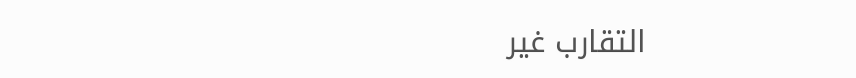التقارب غير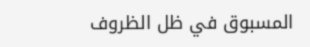المسبوق في ظل الظروف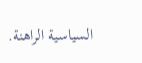السياسية الراهنة.